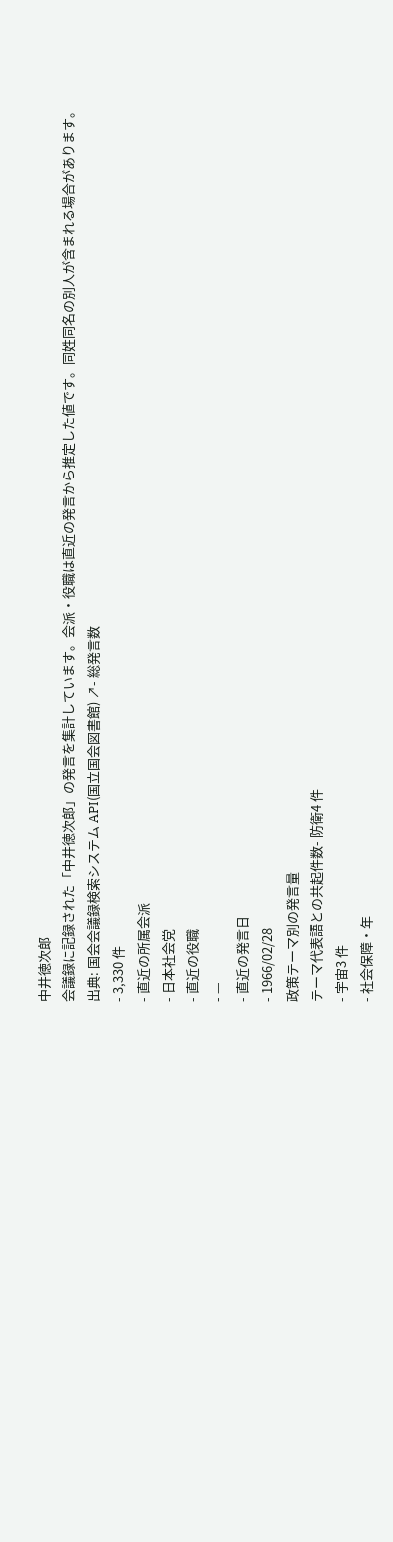中井徳次郎
会議録に記録された「中井徳次郎」の発言を集計しています。会派・役職は直近の発言から推定した値です。同姓同名の別人が含まれる場合があります。
出典: 国会会議録検索システム API(国立国会図書館) ↗- 総発言数
- 3,330 件
- 直近の所属会派
- 日本社会党
- 直近の役職
- —
- 直近の発言日
- 1966/02/28
政策テーマ別の発言量
テーマ代表語との共起件数- 防衛4 件
- 宇宙3 件
- 社会保障・年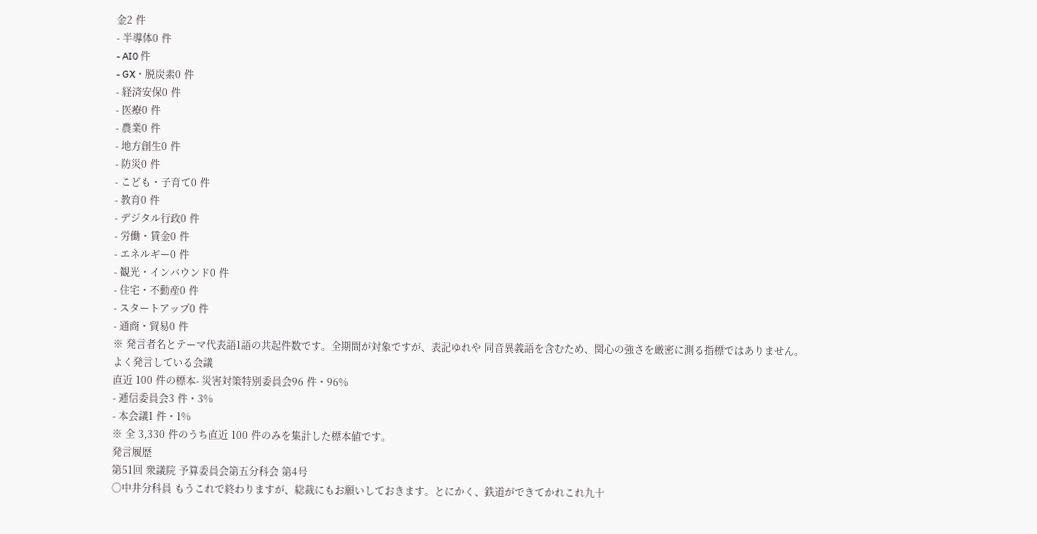金2 件
- 半導体0 件
- AI0 件
- GX・脱炭素0 件
- 経済安保0 件
- 医療0 件
- 農業0 件
- 地方創生0 件
- 防災0 件
- こども・子育て0 件
- 教育0 件
- デジタル行政0 件
- 労働・賃金0 件
- エネルギー0 件
- 観光・インバウンド0 件
- 住宅・不動産0 件
- スタートアップ0 件
- 通商・貿易0 件
※ 発言者名とテーマ代表語1語の共起件数です。全期間が対象ですが、表記ゆれや 同音異義語を含むため、関心の強さを厳密に測る指標ではありません。
よく発言している会議
直近 100 件の標本- 災害対策特別委員会96 件・96%
- 逓信委員会3 件・3%
- 本会議1 件・1%
※ 全 3,330 件のうち直近 100 件のみを集計した標本値です。
発言履歴
第51回 衆議院 予算委員会第五分科会 第4号
○中井分科員 もうこれで終わりますが、総裁にもお願いしておきます。とにかく、鉄道ができてかれこれ九十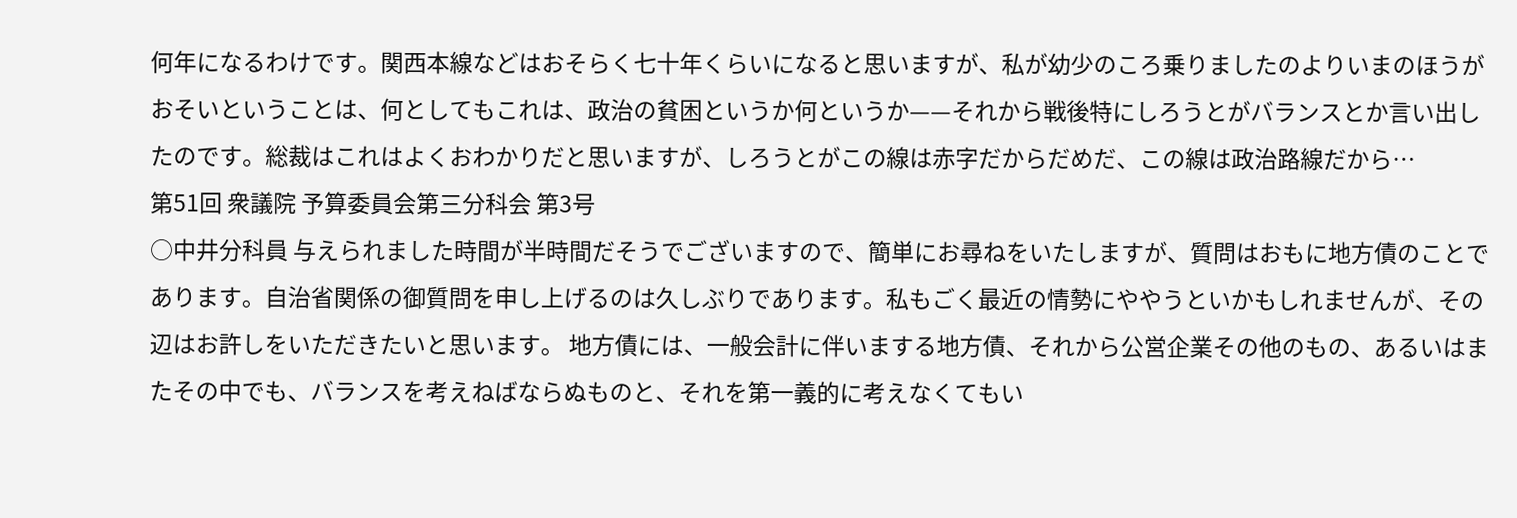何年になるわけです。関西本線などはおそらく七十年くらいになると思いますが、私が幼少のころ乗りましたのよりいまのほうがおそいということは、何としてもこれは、政治の貧困というか何というか——それから戦後特にしろうとがバランスとか言い出したのです。総裁はこれはよくおわかりだと思いますが、しろうとがこの線は赤字だからだめだ、この線は政治路線だから…
第51回 衆議院 予算委員会第三分科会 第3号
○中井分科員 与えられました時間が半時間だそうでございますので、簡単にお尋ねをいたしますが、質問はおもに地方債のことであります。自治省関係の御質問を申し上げるのは久しぶりであります。私もごく最近の情勢にややうといかもしれませんが、その辺はお許しをいただきたいと思います。 地方債には、一般会計に伴いまする地方債、それから公営企業その他のもの、あるいはまたその中でも、バランスを考えねばならぬものと、それを第一義的に考えなくてもい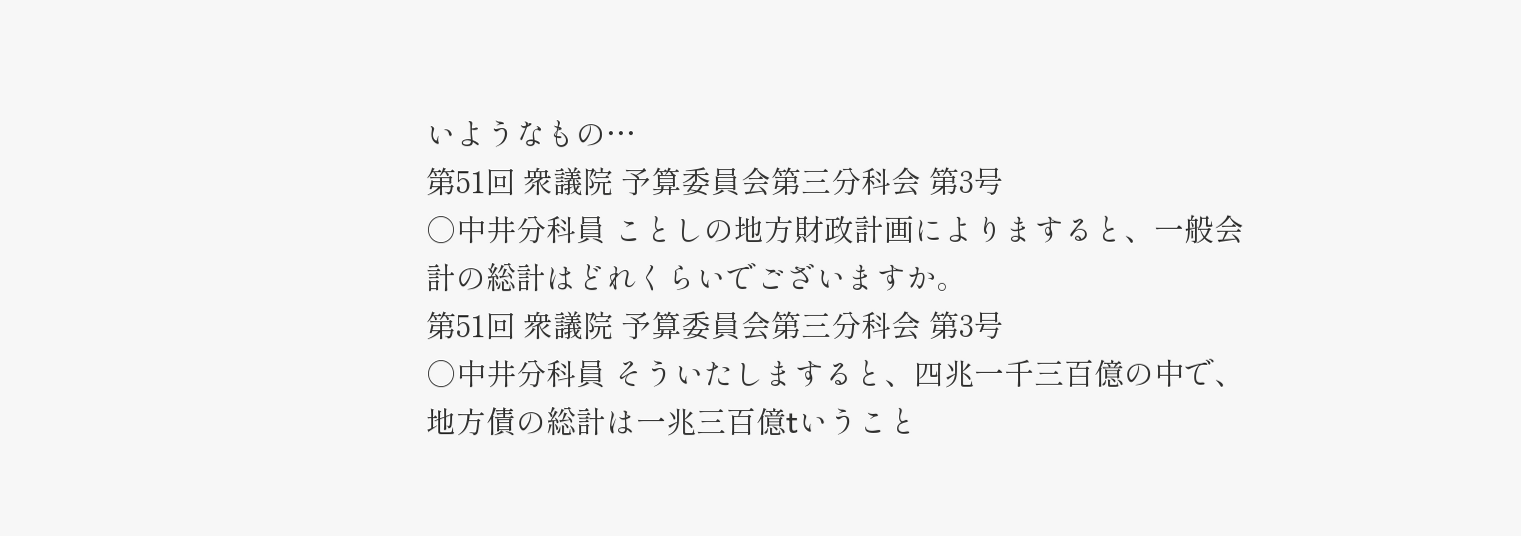いようなもの…
第51回 衆議院 予算委員会第三分科会 第3号
○中井分科員 ことしの地方財政計画によりますると、一般会計の総計はどれくらいでございますか。
第51回 衆議院 予算委員会第三分科会 第3号
○中井分科員 そういたしますると、四兆一千三百億の中で、地方債の総計は一兆三百億tいうこと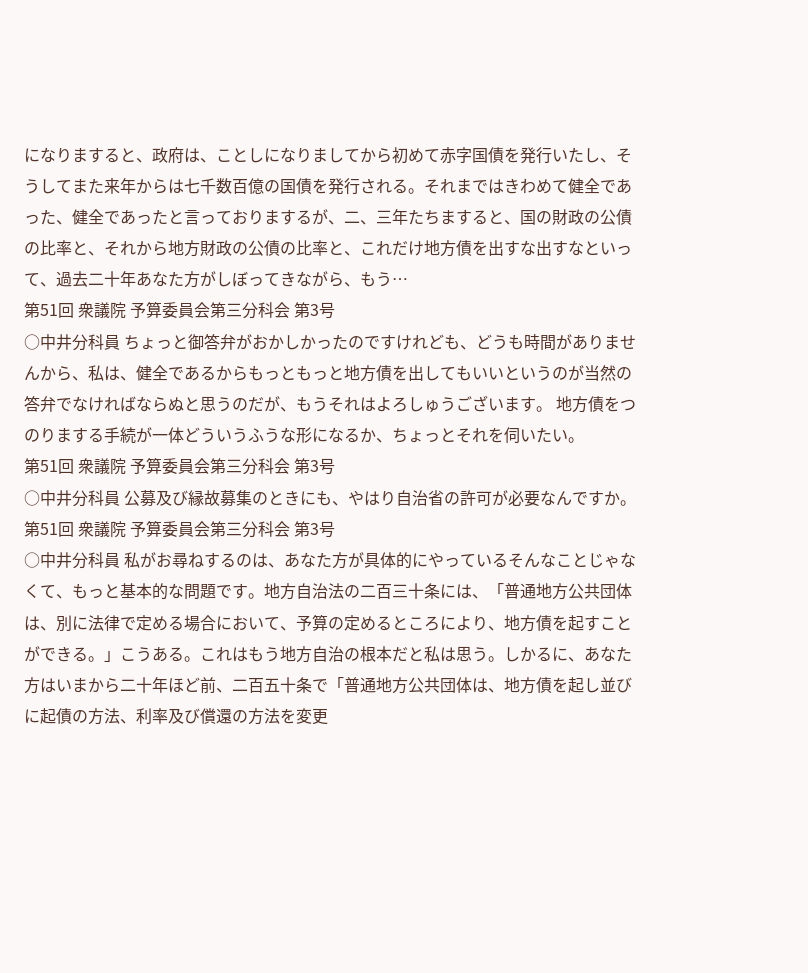になりますると、政府は、ことしになりましてから初めて赤字国債を発行いたし、そうしてまた来年からは七千数百億の国債を発行される。それまではきわめて健全であった、健全であったと言っておりまするが、二、三年たちますると、国の財政の公債の比率と、それから地方財政の公債の比率と、これだけ地方債を出すな出すなといって、過去二十年あなた方がしぼってきながら、もう…
第51回 衆議院 予算委員会第三分科会 第3号
○中井分科員 ちょっと御答弁がおかしかったのですけれども、どうも時間がありませんから、私は、健全であるからもっともっと地方債を出してもいいというのが当然の答弁でなければならぬと思うのだが、もうそれはよろしゅうございます。 地方債をつのりまする手続が一体どういうふうな形になるか、ちょっとそれを伺いたい。
第51回 衆議院 予算委員会第三分科会 第3号
○中井分科員 公募及び縁故募集のときにも、やはり自治省の許可が必要なんですか。
第51回 衆議院 予算委員会第三分科会 第3号
○中井分科員 私がお尋ねするのは、あなた方が具体的にやっているそんなことじゃなくて、もっと基本的な問題です。地方自治法の二百三十条には、「普通地方公共団体は、別に法律で定める場合において、予算の定めるところにより、地方債を起すことができる。」こうある。これはもう地方自治の根本だと私は思う。しかるに、あなた方はいまから二十年ほど前、二百五十条で「普通地方公共団体は、地方債を起し並びに起債の方法、利率及び償還の方法を変更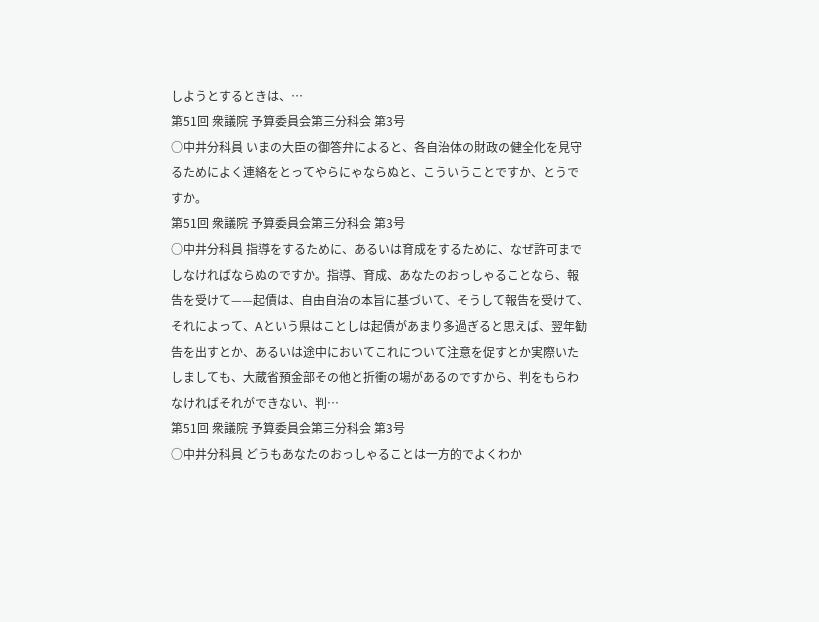しようとするときは、…
第51回 衆議院 予算委員会第三分科会 第3号
○中井分科員 いまの大臣の御答弁によると、各自治体の財政の健全化を見守るためによく連絡をとってやらにゃならぬと、こういうことですか、とうですか。
第51回 衆議院 予算委員会第三分科会 第3号
○中井分科員 指導をするために、あるいは育成をするために、なぜ許可までしなければならぬのですか。指導、育成、あなたのおっしゃることなら、報告を受けて——起債は、自由自治の本旨に基づいて、そうして報告を受けて、それによって、Aという県はことしは起債があまり多過ぎると思えば、翌年勧告を出すとか、あるいは途中においてこれについて注意を促すとか実際いたしましても、大蔵省預金部その他と折衝の場があるのですから、判をもらわなければそれができない、判…
第51回 衆議院 予算委員会第三分科会 第3号
○中井分科員 どうもあなたのおっしゃることは一方的でよくわか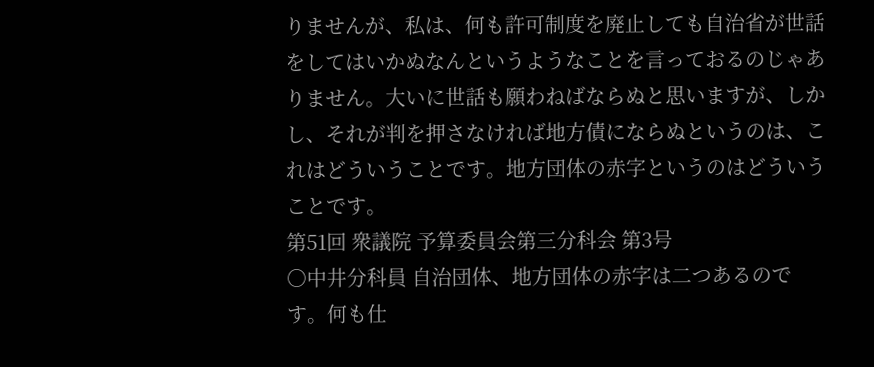りませんが、私は、何も許可制度を廃止しても自治省が世話をしてはいかぬなんというようなことを言っておるのじゃありません。大いに世話も願わねばならぬと思いますが、しかし、それが判を押さなければ地方債にならぬというのは、これはどういうことです。地方団体の赤字というのはどういうことです。
第51回 衆議院 予算委員会第三分科会 第3号
○中井分科員 自治団体、地方団体の赤字は二つあるのです。何も仕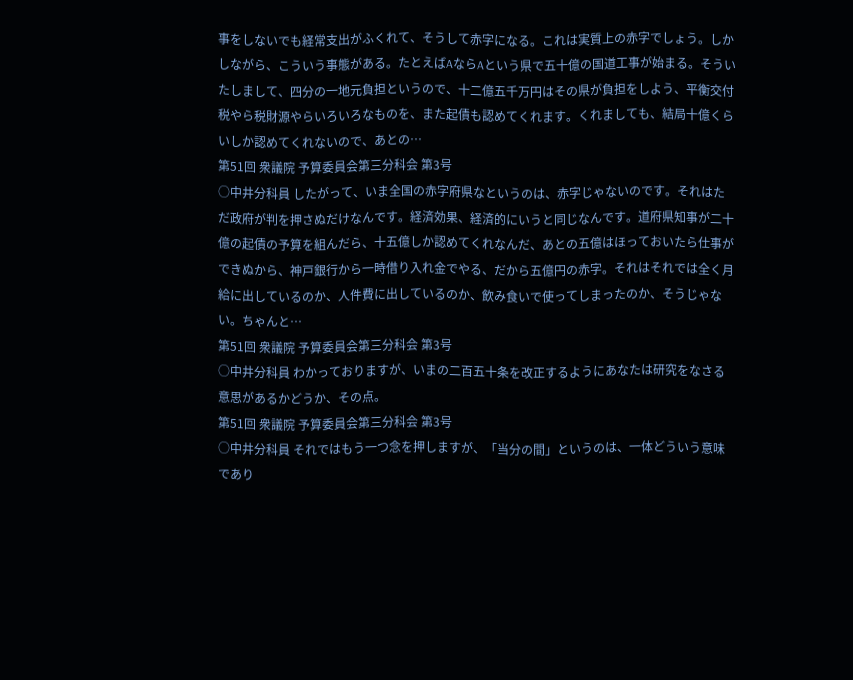事をしないでも経常支出がふくれて、そうして赤字になる。これは実質上の赤字でしょう。しかしながら、こういう事態がある。たとえばAならAという県で五十億の国道工事が始まる。そういたしまして、四分の一地元負担というので、十二億五千万円はその県が負担をしよう、平衡交付税やら税財源やらいろいろなものを、また起債も認めてくれます。くれましても、結局十億くらいしか認めてくれないので、あとの…
第51回 衆議院 予算委員会第三分科会 第3号
○中井分科員 したがって、いま全国の赤字府県なというのは、赤字じゃないのです。それはただ政府が判を押さぬだけなんです。経済効果、経済的にいうと同じなんです。道府県知事が二十億の起債の予算を組んだら、十五億しか認めてくれなんだ、あとの五億はほっておいたら仕事ができぬから、神戸銀行から一時借り入れ金でやる、だから五億円の赤字。それはそれでは全く月給に出しているのか、人件費に出しているのか、飲み食いで使ってしまったのか、そうじゃない。ちゃんと…
第51回 衆議院 予算委員会第三分科会 第3号
○中井分科員 わかっておりますが、いまの二百五十条を改正するようにあなたは研究をなさる意思があるかどうか、その点。
第51回 衆議院 予算委員会第三分科会 第3号
○中井分科員 それではもう一つ念を押しますが、「当分の間」というのは、一体どういう意味であり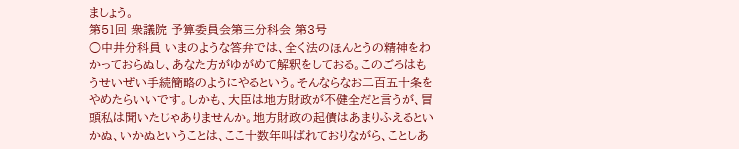ましょう。
第51回 衆議院 予算委員会第三分科会 第3号
○中井分科員 いまのような答弁では、全く法のほんとうの精神をわかっておらぬし、あなた方がゆがめて解釈をしておる。このごろはもうせいぜい手続簡略のようにやるという。そんならなお二百五十条をやめたらいいです。しかも、大臣は地方財政が不健全だと言うが、冒頭私は聞いたじゃありませんか。地方財政の起債はあまりふえるといかぬ、いかぬということは、ここ十数年叫ばれておりながら、ことしあ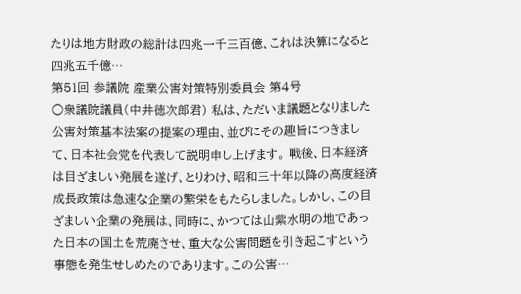たりは地方財政の総計は四兆一千三百億、これは決算になると四兆五千億…
第51回 参議院 産業公害対策特別委員会 第4号
○衆議院議員(中井徳次郎君) 私は、ただいま議題となりました公害対策基本法案の提案の理由、並びにその趣旨につきまして、日本社会党を代表して説明申し上げます。 戦後、日本経済は目ざましい発展を遂げ、とりわけ、昭和三十年以降の高度経済成長政策は急速な企業の繁栄をもたらしました。しかし、この目ざましい企業の発展は、同時に、かつては山紫水明の地であった日本の国土を荒廃させ、重大な公害問題を引き起こすという事態を発生せしめたのであります。この公害…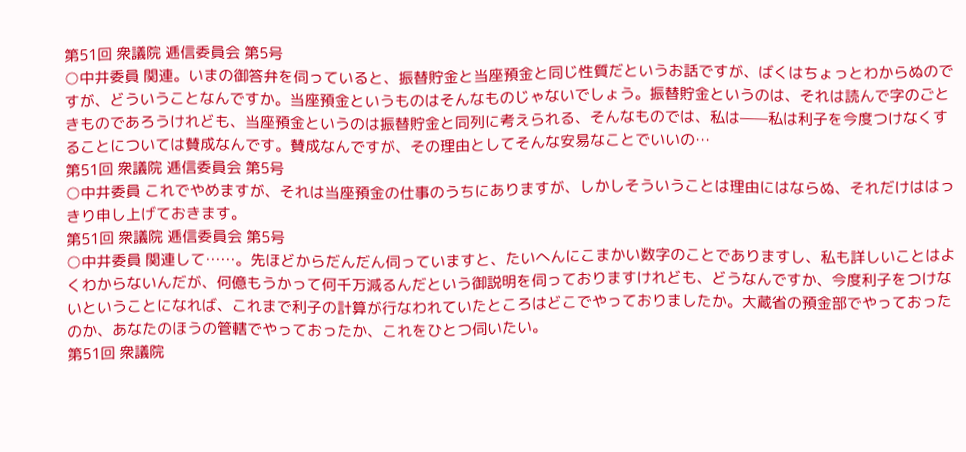第51回 衆議院 逓信委員会 第5号
○中井委員 関連。いまの御答弁を伺っていると、振替貯金と当座預金と同じ性質だというお話ですが、ばくはちょっとわからぬのですが、どういうことなんですか。当座預金というものはそんなものじゃないでしょう。振替貯金というのは、それは読んで字のごときものであろうけれども、当座預金というのは振替貯金と同列に考えられる、そんなものでは、私は——私は利子を今度つけなくすることについては賛成なんです。賛成なんですが、その理由としてそんな安易なことでいいの…
第51回 衆議院 逓信委員会 第5号
○中井委員 これでやめますが、それは当座預金の仕事のうちにありますが、しかしそういうことは理由にはならぬ、それだけははっきり申し上げておきます。
第51回 衆議院 逓信委員会 第5号
○中井委員 関連して……。先ほどからだんだん伺っていますと、たいへんにこまかい数字のことでありますし、私も詳しいことはよくわからないんだが、何億もうかって何千万減るんだという御説明を伺っておりますけれども、どうなんですか、今度利子をつけないということになれば、これまで利子の計算が行なわれていたところはどこでやっておりましたか。大蔵省の預金部でやっておったのか、あなたのほうの管轄でやっておったか、これをひとつ伺いたい。
第51回 衆議院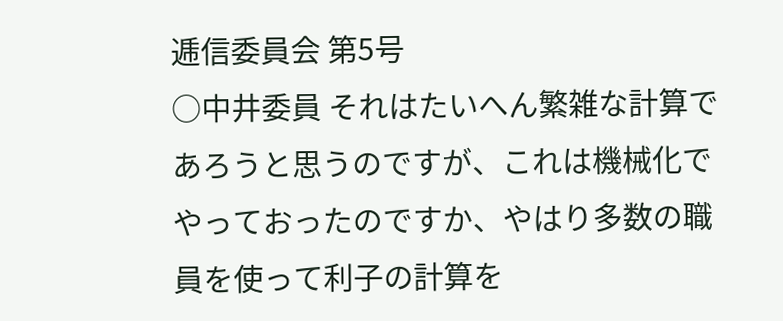逓信委員会 第5号
○中井委員 それはたいへん繁雑な計算であろうと思うのですが、これは機械化でやっておったのですか、やはり多数の職員を使って利子の計算を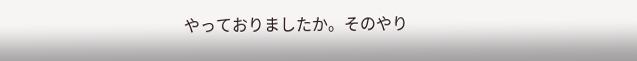やっておりましたか。そのやり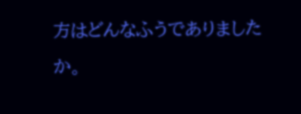方はどんなふうでありましたか。